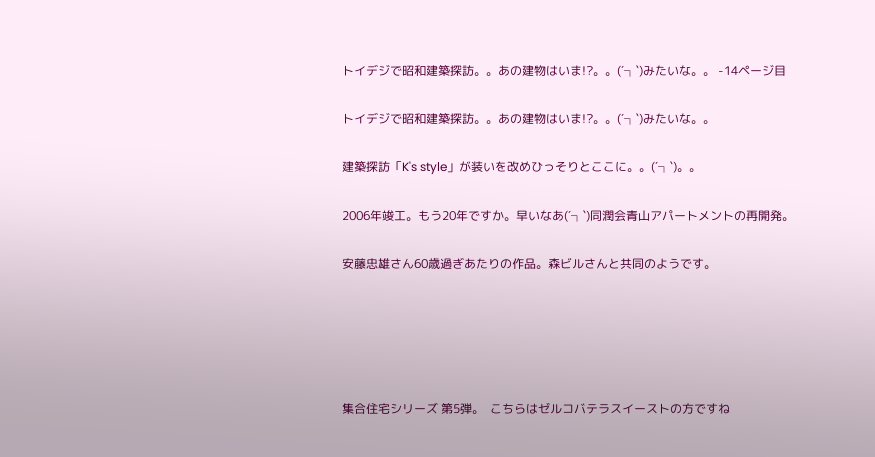トイデジで昭和建築探訪。。あの建物はいま!?。。(´┐`)みたいな。。 -14ページ目

トイデジで昭和建築探訪。。あの建物はいま!?。。(´┐`)みたいな。。

建築探訪「K's style」が装いを改めひっそりとここに。。(´┐`)。。

2006年竣工。もう20年ですか。早いなあ(´┐`)同潤会青山アパートメントの再開発。

安藤忠雄さん60歳過ぎあたりの作品。森ビルさんと共同のようです。





集合住宅シリーズ 第5弾。  こちらはゼルコバテラスイーストの方ですね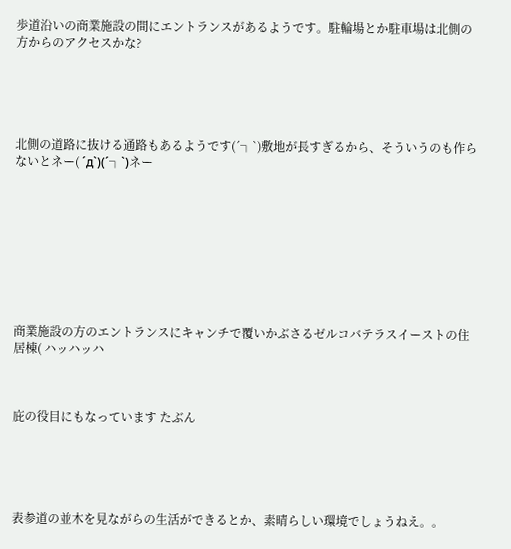歩道沿いの商業施設の間にエントランスがあるようです。駐輪場とか駐車場は北側の方からのアクセスかな?





北側の道路に抜ける通路もあるようです(´┐`)敷地が長すぎるから、そういうのも作らないとネー( ´д`)(´┐`)ネー









商業施設の方のエントランスにキャンチで覆いかぶさるゼルコバテラスイーストの住居棟( ハッハッハ



庇の役目にもなっています たぶん





表参道の並木を見ながらの生活ができるとか、素晴らしい環境でしょうねえ。。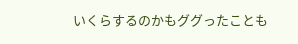いくらするのかもググったことも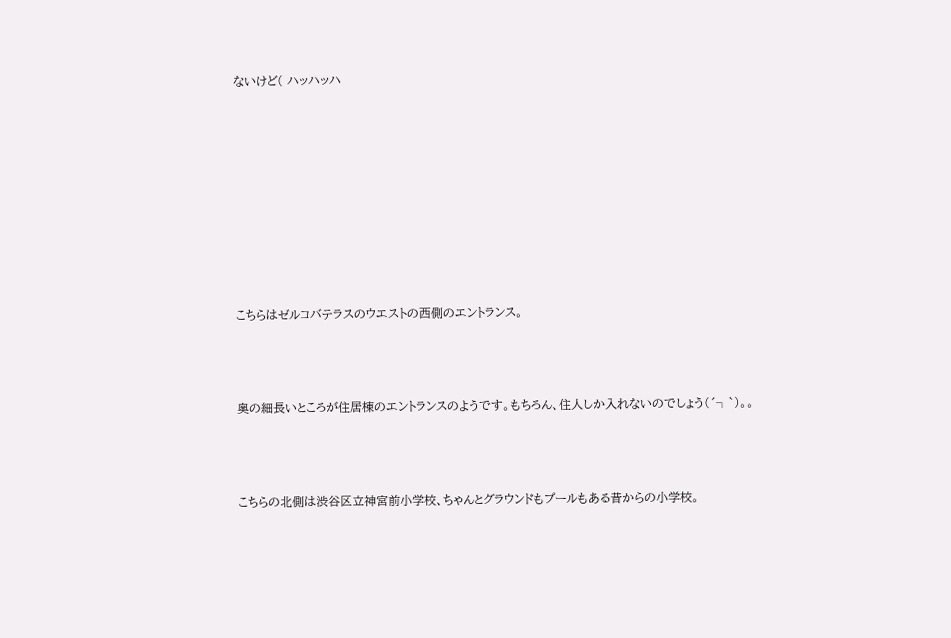ないけど( ハッハッハ









こちらはゼルコバテラスのウエストの西側のエントランス。



奥の細長いところが住居棟のエントランスのようです。もちろん、住人しか入れないのでしょう(´┐`)。。



こちらの北側は渋谷区立神宮前小学校、ちゃんとグラウンドもプールもある昔からの小学校。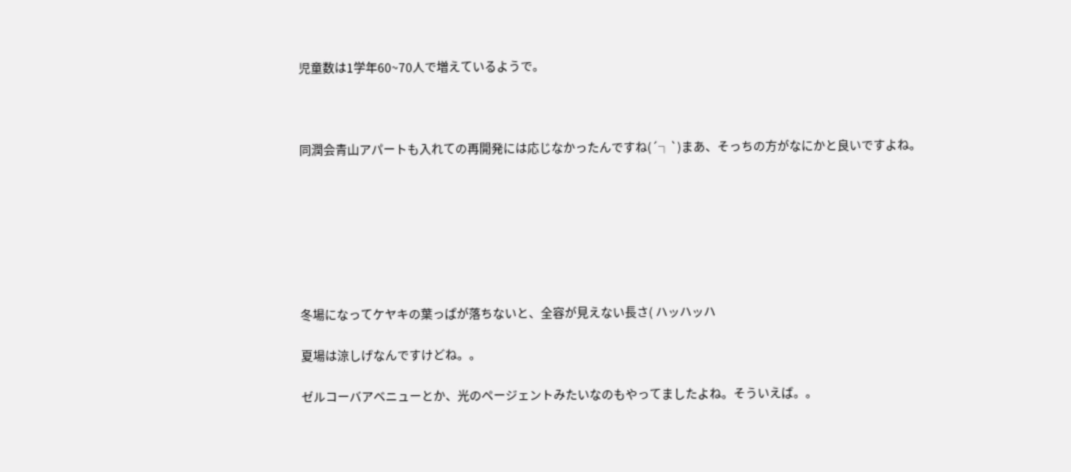児童数は1学年60~70人で増えているようで。



同潤会青山アパートも入れての再開発には応じなかったんですね(´┐`)まあ、そっちの方がなにかと良いですよね。







冬場になってケヤキの葉っぱが落ちないと、全容が見えない長さ( ハッハッハ

夏場は涼しげなんですけどね。。

ゼルコーバアベニューとか、光のページェントみたいなのもやってましたよね。そういえば。。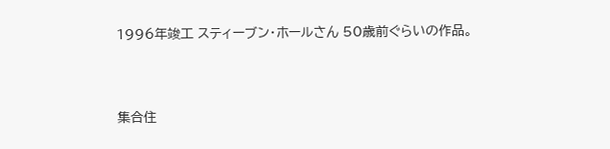1996年竣工 スティーブン・ホールさん 50歳前ぐらいの作品。



集合住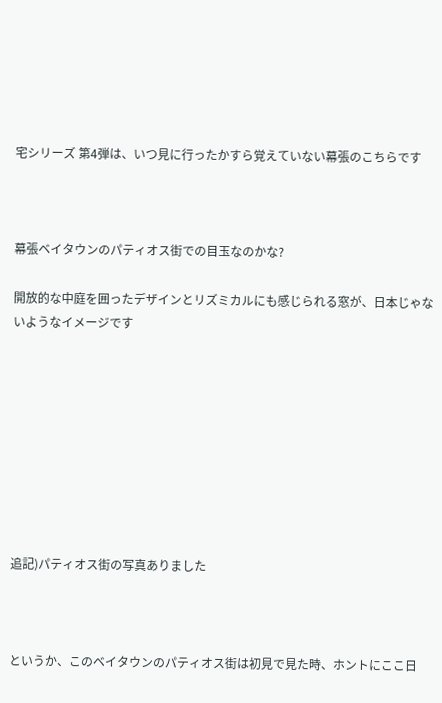宅シリーズ 第4弾は、いつ見に行ったかすら覚えていない幕張のこちらです



幕張ベイタウンのパティオス街での目玉なのかな?

開放的な中庭を囲ったデザインとリズミカルにも感じられる窓が、日本じゃないようなイメージです









追記)パティオス街の写真ありました



というか、このベイタウンのパティオス街は初見で見た時、ホントにここ日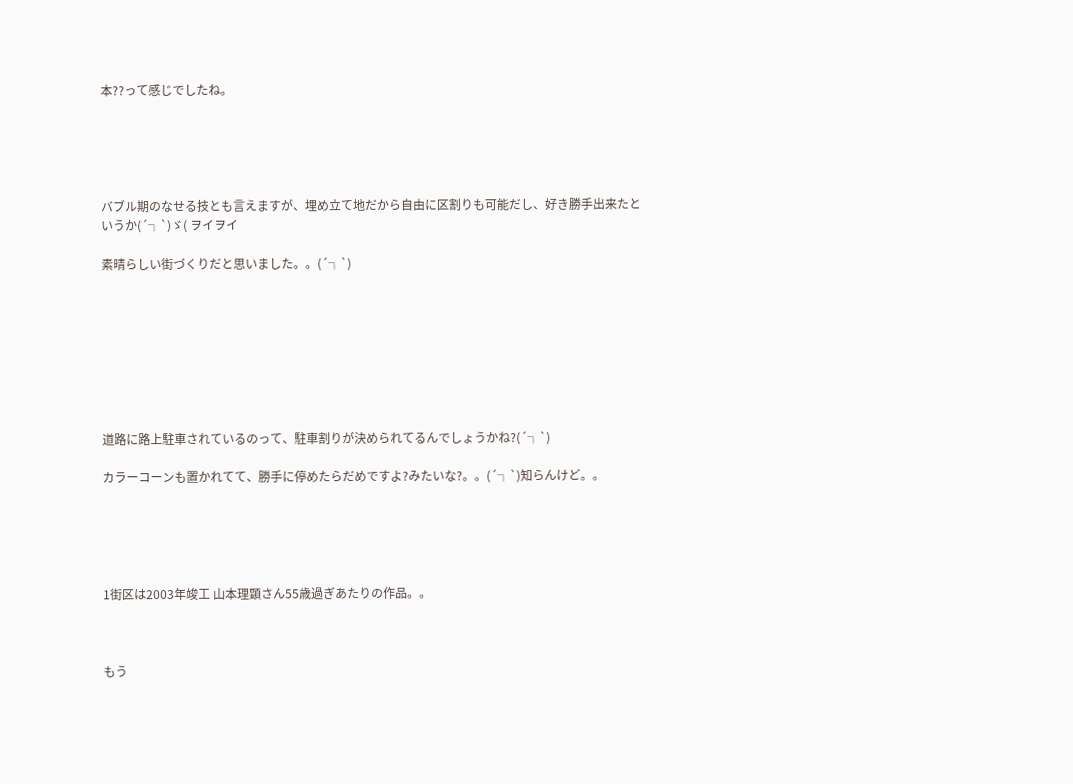本??って感じでしたね。





バブル期のなせる技とも言えますが、埋め立て地だから自由に区割りも可能だし、好き勝手出来たというか(´┐`)ゞ( ヲイヲイ

素晴らしい街づくりだと思いました。。(´┐`)








道路に路上駐車されているのって、駐車割りが決められてるんでしょうかね?(´┐`)

カラーコーンも置かれてて、勝手に停めたらだめですよ?みたいな?。。(´┐`)知らんけど。。





1街区は2003年竣工 山本理顕さん55歳過ぎあたりの作品。。



もう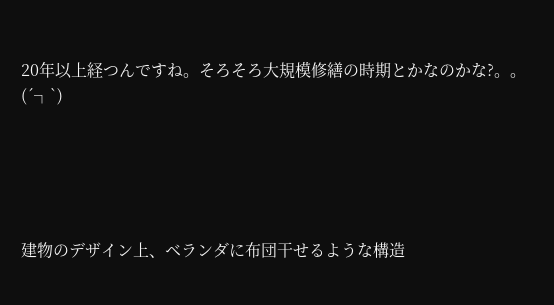20年以上経つんですね。そろそろ大規模修繕の時期とかなのかな?。。(´┐`)





建物のデザイン上、ベランダに布団干せるような構造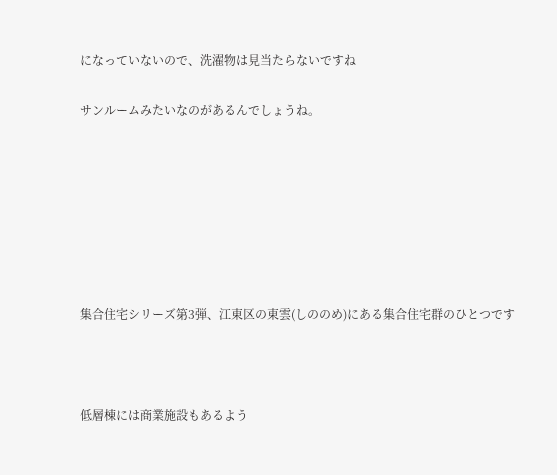になっていないので、洗濯物は見当たらないですね

サンルームみたいなのがあるんでしょうね。







集合住宅シリーズ第3弾、江東区の東雲(しののめ)にある集合住宅群のひとつです



低層棟には商業施設もあるよう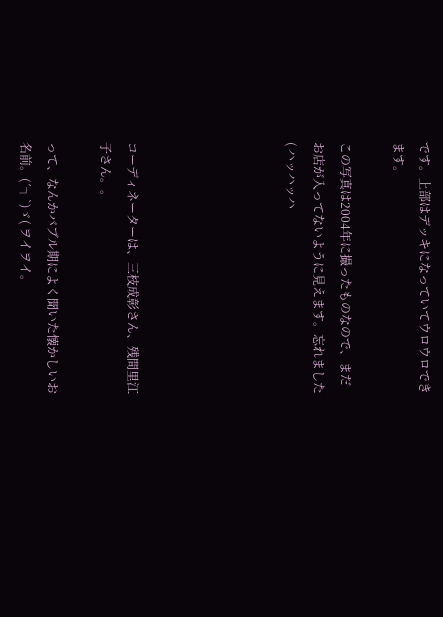です。上部はデッキになっていてウロウロできます。

この写真は2004年に撮ったものなので、まだお店が入ってないように見えます。忘れました( ハッハッハ





コーディネーターは、三枝成彰さん、残間里江子さん。。

って、なんかバブル期によく聞いた懐かしいお名前。(´┐`)ゞ( ヲイヲイ。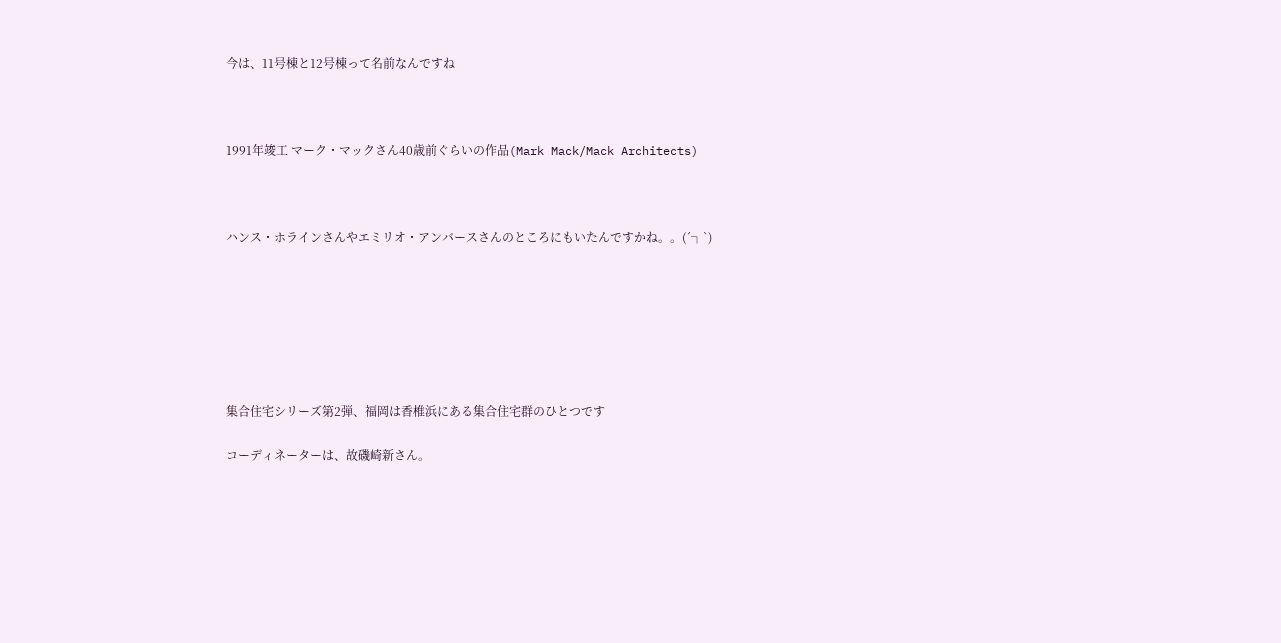今は、11号棟と12号棟って名前なんですね



1991年竣工 マーク・マックさん40歳前ぐらいの作品(Mark Mack/Mack Architects)



ハンス・ホラインさんやエミリオ・アンバースさんのところにもいたんですかね。。(´┐`)







集合住宅シリーズ第2弾、福岡は香椎浜にある集合住宅群のひとつです

コーディネーターは、故磯崎新さん。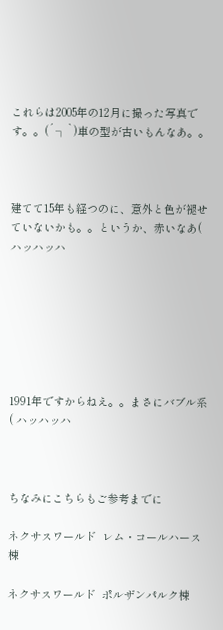これらは2005年の12月に撮った写真です。。(´┐`)車の型が古いもんなあ。。



建てて15年も経つのに、意外と色が褪せていないかも。。というか、赤いなあ( ハッハッハ







1991年ですからねえ。。まさにバブル系( ハッハッハ



ちなみにこちらもご参考までに

ネクサスワールド  レム・コールハース棟

ネクサスワールド  ポルザンパルク棟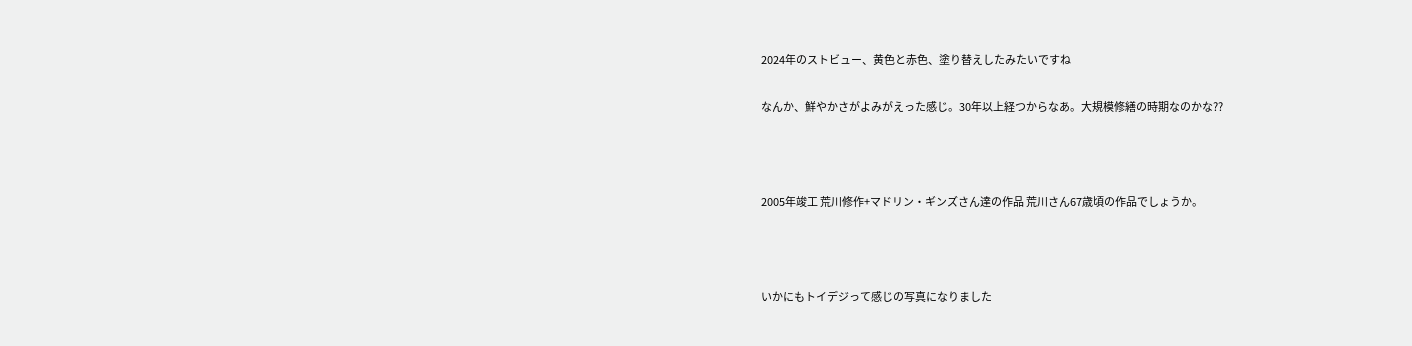2024年のストビュー、黄色と赤色、塗り替えしたみたいですね

なんか、鮮やかさがよみがえった感じ。30年以上経つからなあ。大規模修繕の時期なのかな??



2005年竣工 荒川修作+マドリン・ギンズさん達の作品 荒川さん67歳頃の作品でしょうか。



いかにもトイデジって感じの写真になりました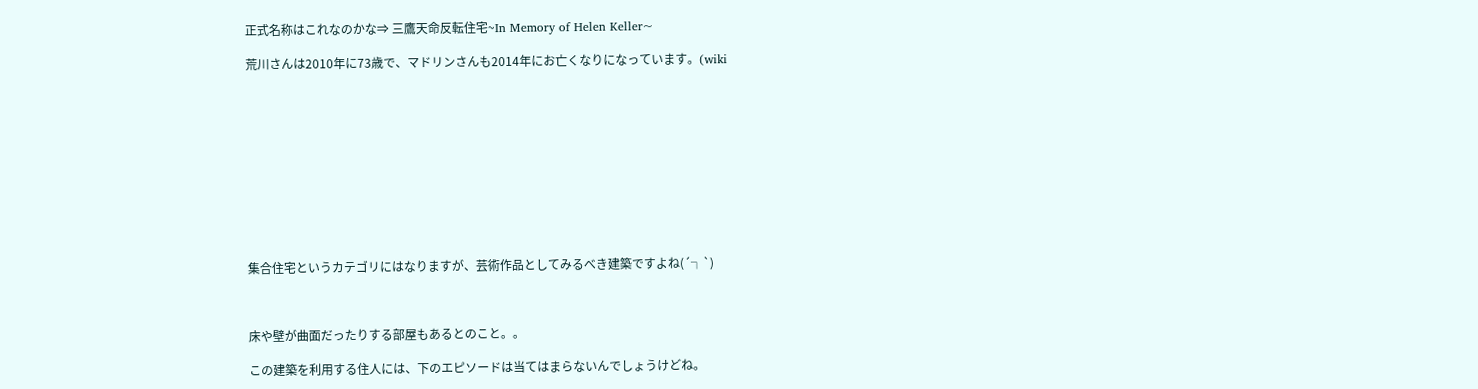正式名称はこれなのかな⇒ 三鷹天命反転住宅~In Memory of Helen Keller~

荒川さんは2010年に73歳で、マドリンさんも2014年にお亡くなりになっています。(wiki











集合住宅というカテゴリにはなりますが、芸術作品としてみるべき建築ですよね(´┐`)



床や壁が曲面だったりする部屋もあるとのこと。。

この建築を利用する住人には、下のエピソードは当てはまらないんでしょうけどね。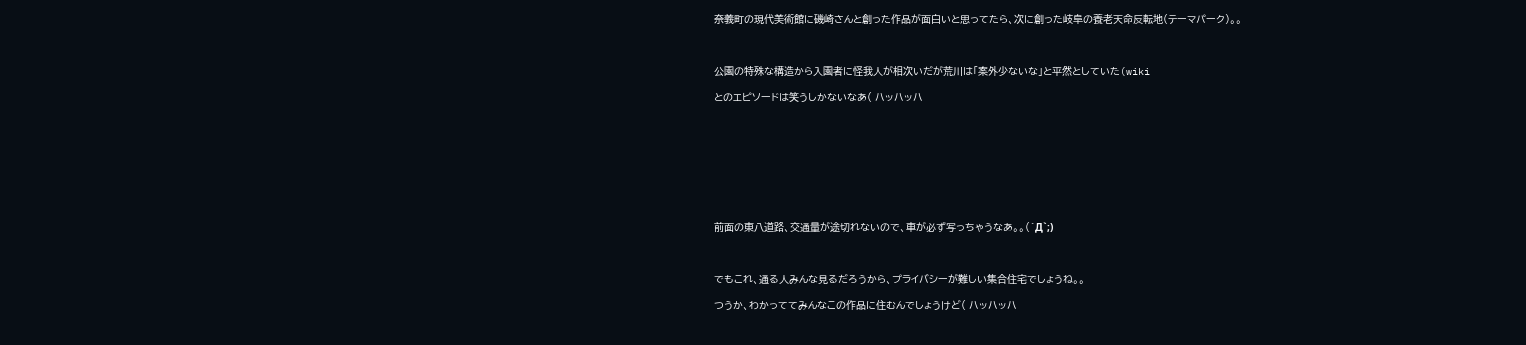奈義町の現代美術館に磯崎さんと創った作品が面白いと思ってたら、次に創った岐阜の養老天命反転地(テーマパーク)。。



公園の特殊な構造から入園者に怪我人が相次いだが荒川は「案外少ないな」と平然としていた(wiki

とのエピソードは笑うしかないなあ( ハッハッハ









前面の東八道路、交通量が途切れないので、車が必ず写っちゃうなあ。。(´Д`;)



でもこれ、通る人みんな見るだろうから、プライバシーが難しい集合住宅でしょうね。。

つうか、わかっててみんなこの作品に住むんでしょうけど( ハッハッハ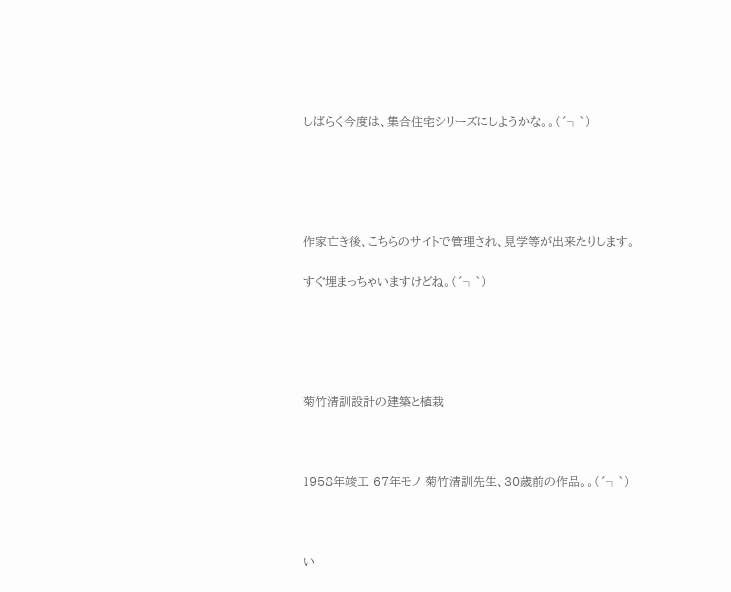しばらく今度は、集合住宅シリーズにしようかな。。(´┐`)





作家亡き後、こちらのサイトで管理され、見学等が出来たりします。

すぐ埋まっちゃいますけどね。(´┐`)





菊竹清訓設計の建築と植栽



1958年竣工 67年モノ 菊竹清訓先生、30歳前の作品。。(´┐`)



い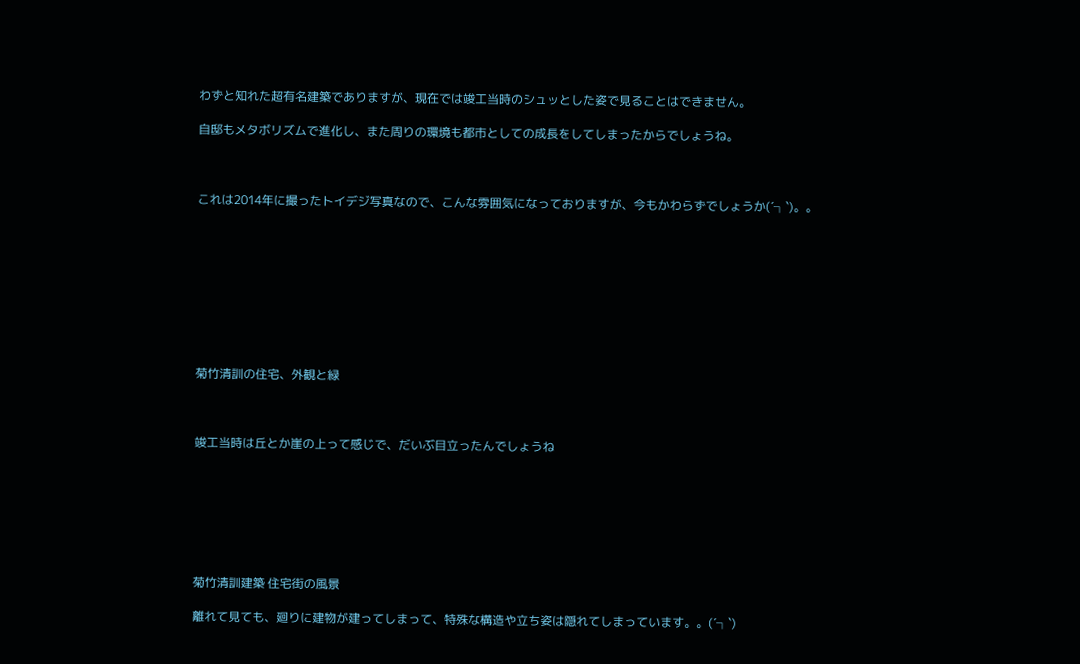わずと知れた超有名建築でありますが、現在では竣工当時のシュッとした姿で見ることはできません。

自邸もメタボリズムで進化し、また周りの環境も都市としての成長をしてしまったからでしょうね。



これは2014年に撮ったトイデジ写真なので、こんな雰囲気になっておりますが、今もかわらずでしょうか(´┐`)。。









菊竹清訓の住宅、外観と緑



竣工当時は丘とか崖の上って感じで、だいぶ目立ったんでしょうね







菊竹清訓建築 住宅街の風景

離れて見ても、廻りに建物が建ってしまって、特殊な構造や立ち姿は隠れてしまっています。。(´┐`)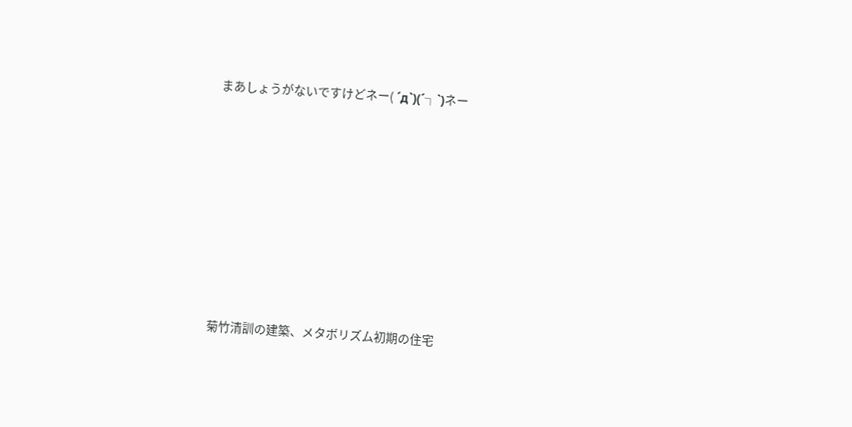まあしょうがないですけどネー( ´д`)(´┐`)ネー









菊竹清訓の建築、メタボリズム初期の住宅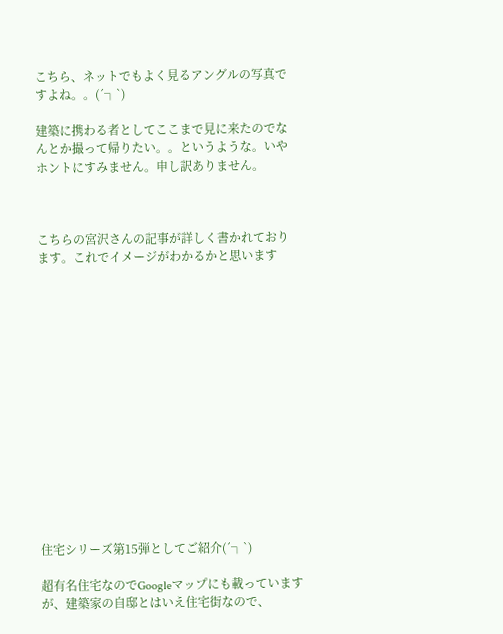こちら、ネットでもよく見るアングルの写真ですよね。。(´┐`)

建築に携わる者としてここまで見に来たのでなんとか撮って帰りたい。。というような。いやホントにすみません。申し訳ありません。



こちらの宮沢さんの記事が詳しく書かれております。これでイメージがわかるかと思います















住宅シリーズ第15弾としてご紹介(´┐`)

超有名住宅なのでGoogleマップにも載っていますが、建築家の自邸とはいえ住宅街なので、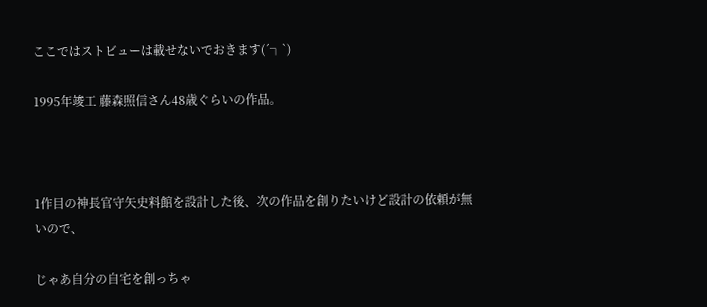ここではストビューは載せないでおきます(´┐`)

1995年竣工 藤森照信さん48歳ぐらいの作品。



1作目の神長官守矢史料館を設計した後、次の作品を創りたいけど設計の依頼が無いので、

じゃあ自分の自宅を創っちゃ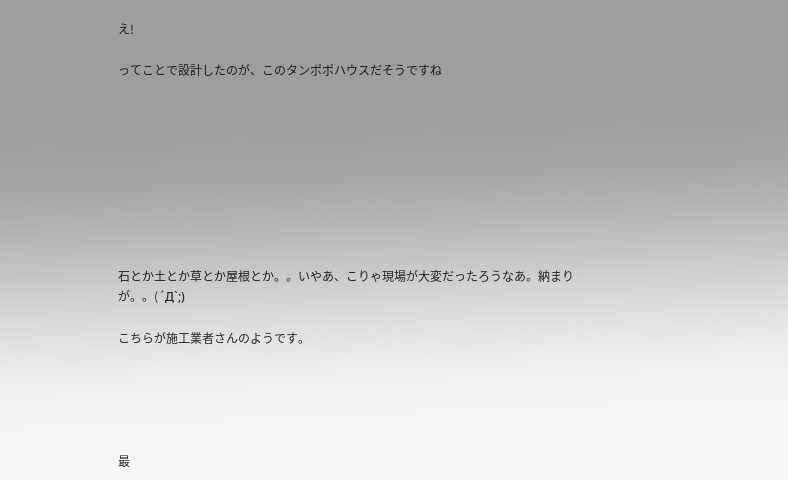え!

ってことで設計したのが、このタンポポハウスだそうですね









石とか土とか草とか屋根とか。。いやあ、こりゃ現場が大変だったろうなあ。納まりが。。(´Д`;)

こちらが施工業者さんのようです。





最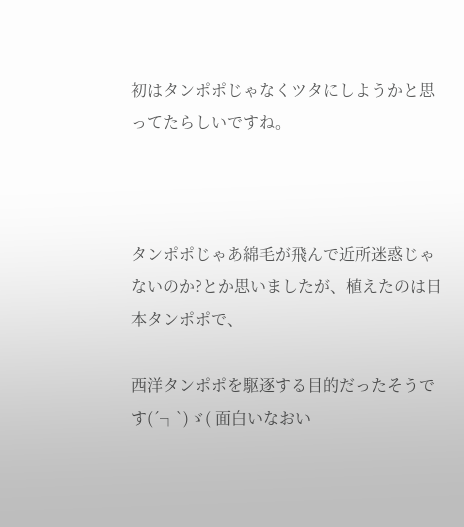初はタンポポじゃなくツタにしようかと思ってたらしいですね。



タンポポじゃあ綿毛が飛んで近所迷惑じゃないのか?とか思いましたが、植えたのは日本タンポポで、

西洋タンポポを駆逐する目的だったそうです(´┐`)ゞ( 面白いなおい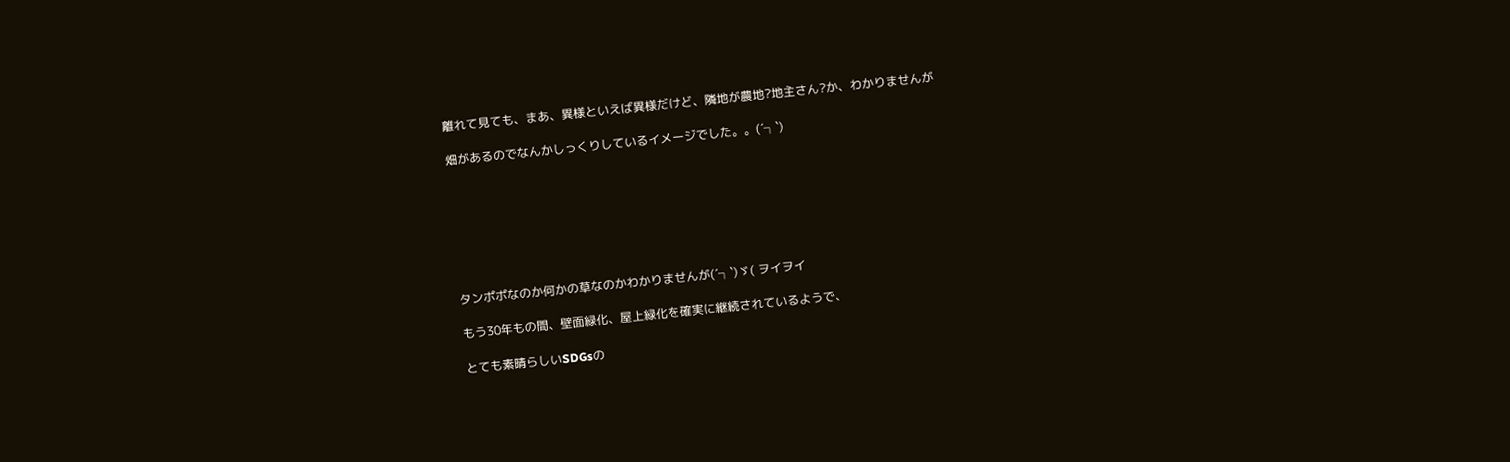離れて見ても、まあ、異様といえば異様だけど、隣地が農地?地主さん?か、わかりませんが

畑があるのでなんかしっくりしているイメージでした。。(´┐`)







タンポポなのか何かの草なのかわかりませんが(´┐`)ゞ( ヲイヲイ

もう30年もの間、壁面緑化、屋上緑化を確実に継続されているようで、

とても素晴らしいSDGsの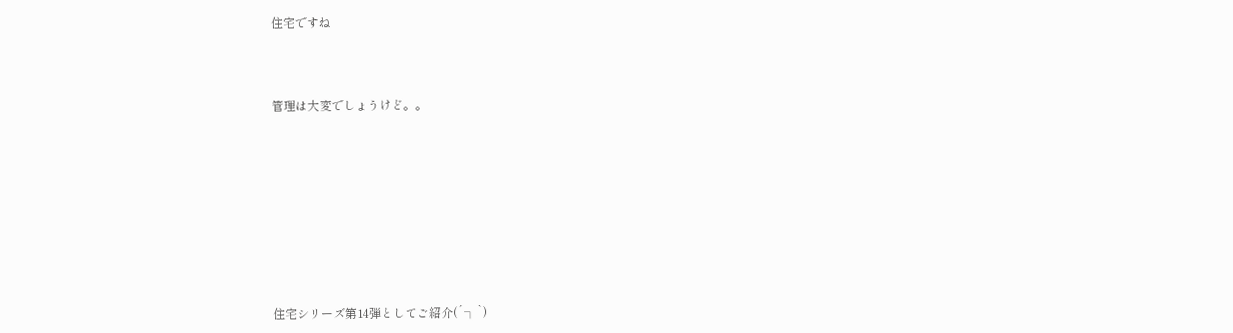住宅ですね



管理は大変でしょうけど。。









住宅シリーズ第14弾としてご紹介(´┐`)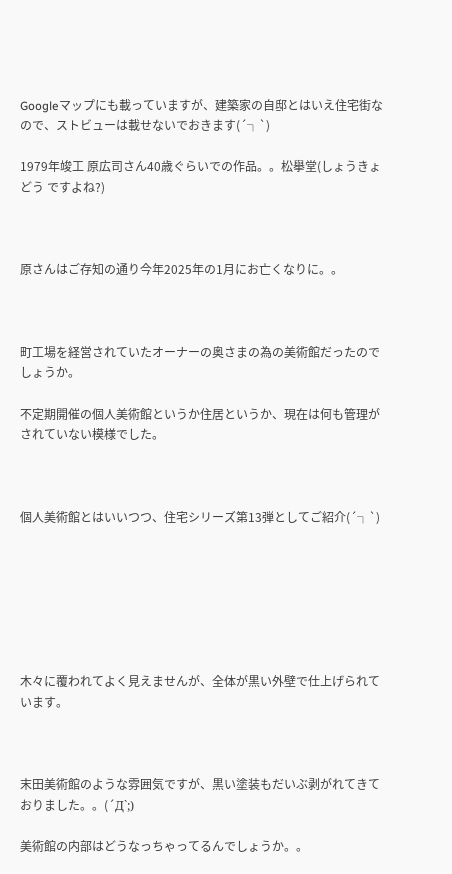Googleマップにも載っていますが、建築家の自邸とはいえ住宅街なので、ストビューは載せないでおきます(´┐`)

1979年竣工 原広司さん40歳ぐらいでの作品。。松擧堂(しょうきょどう ですよね?)



原さんはご存知の通り今年2025年の1月にお亡くなりに。。



町工場を経営されていたオーナーの奥さまの為の美術館だったのでしょうか。

不定期開催の個人美術館というか住居というか、現在は何も管理がされていない模様でした。



個人美術館とはいいつつ、住宅シリーズ第13弾としてご紹介(´┐`)







木々に覆われてよく見えませんが、全体が黒い外壁で仕上げられています。



末田美術館のような雰囲気ですが、黒い塗装もだいぶ剥がれてきておりました。。(´Д`;)

美術館の内部はどうなっちゃってるんでしょうか。。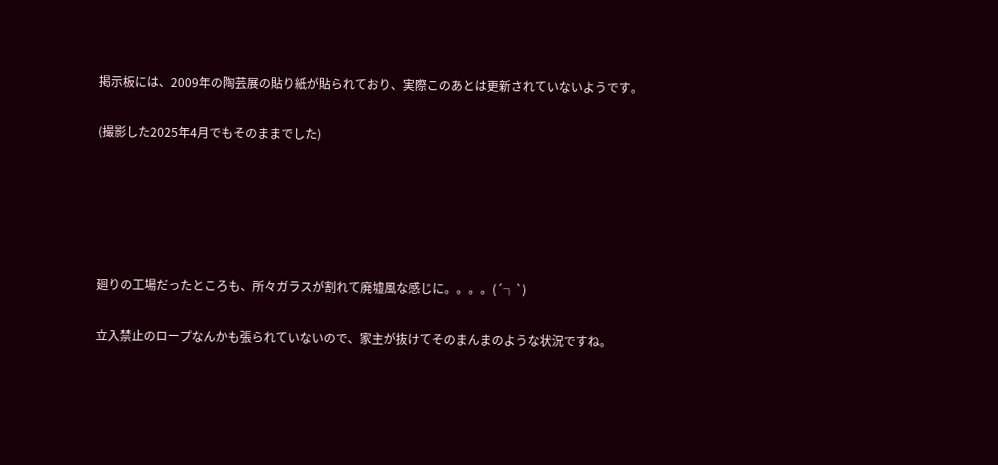掲示板には、2009年の陶芸展の貼り紙が貼られており、実際このあとは更新されていないようです。

(撮影した2025年4月でもそのままでした)





廻りの工場だったところも、所々ガラスが割れて廃墟風な感じに。。。。(´┐`)

立入禁止のロープなんかも張られていないので、家主が抜けてそのまんまのような状況ですね。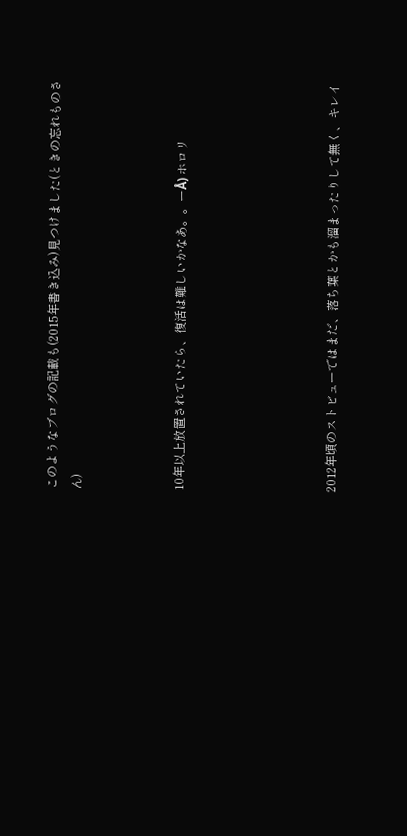このようなブログの記載も(2015年書き込み)見つけました(ときの忘れものさん)



10年以上放置されていたら、復活は難しいかなあ。。ーÅ) ホロリ





2012年頃のストビューではまだ、落ち葉とかも溜まったりして無く、キレイ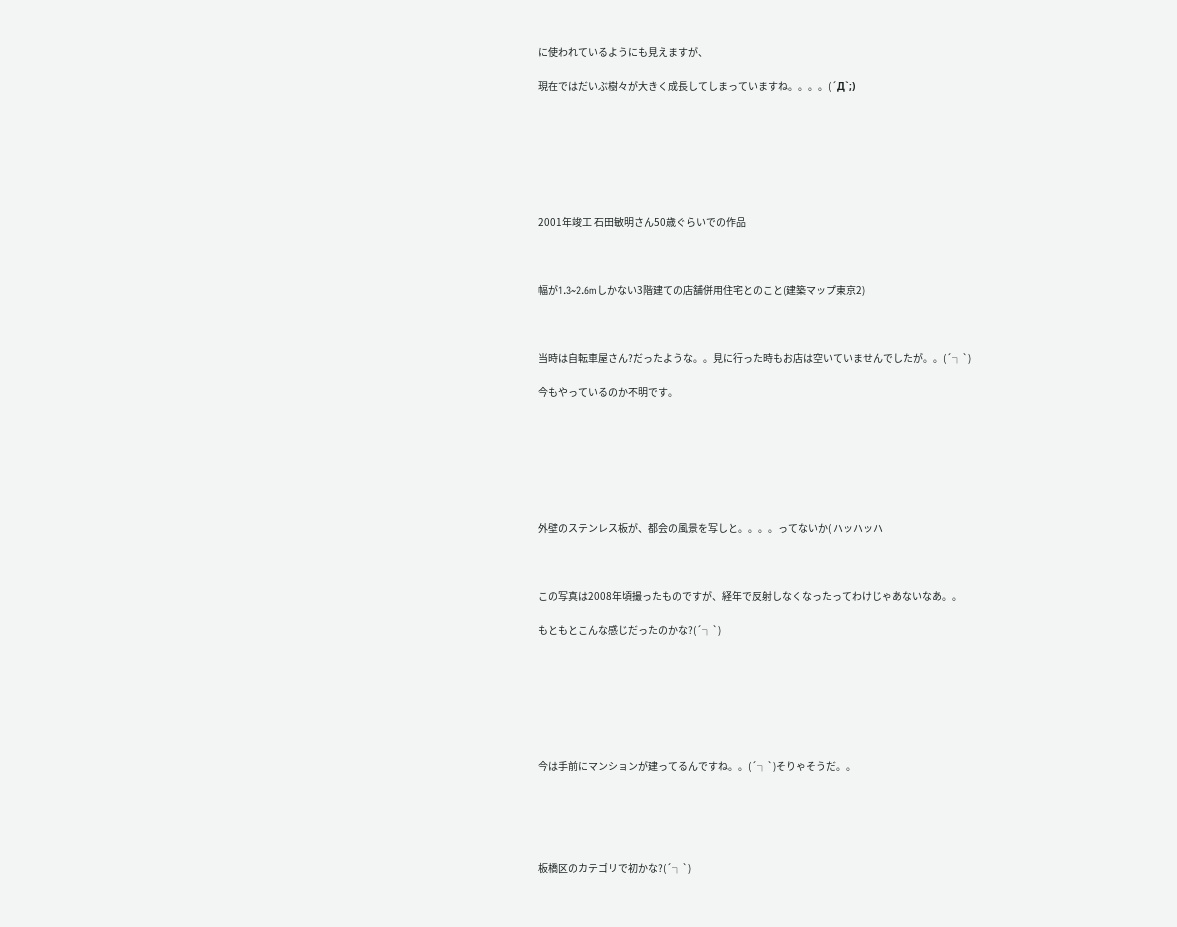に使われているようにも見えますが、

現在ではだいぶ樹々が大きく成長してしまっていますね。。。。(´Д`;)







2001年竣工 石田敏明さん50歳ぐらいでの作品



幅が1.3~2.6mしかない3階建ての店舗併用住宅とのこと(建築マップ東京2)



当時は自転車屋さん?だったような。。見に行った時もお店は空いていませんでしたが。。(´┐`)

今もやっているのか不明です。







外壁のステンレス板が、都会の風景を写しと。。。。ってないか( ハッハッハ



この写真は2008年頃撮ったものですが、経年で反射しなくなったってわけじゃあないなあ。。

もともとこんな感じだったのかな?(´┐`)







今は手前にマンションが建ってるんですね。。(´┐`)そりゃそうだ。。





板橋区のカテゴリで初かな?(´┐`)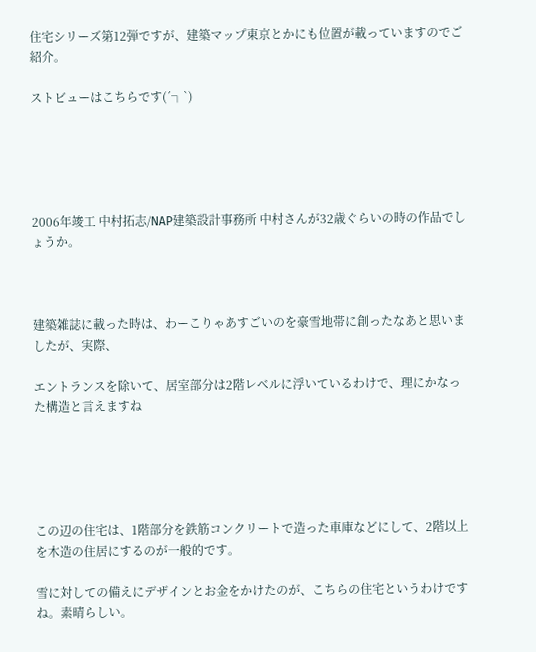住宅シリーズ第12弾ですが、建築マップ東京とかにも位置が載っていますのでご紹介。

ストビューはこちらです(´┐`)





2006年竣工 中村拓志/NAP建築設計事務所 中村さんが32歳ぐらいの時の作品でしょうか。



建築雑誌に載った時は、わーこりゃあすごいのを豪雪地帯に創ったなあと思いましたが、実際、

エントランスを除いて、居室部分は2階レベルに浮いているわけで、理にかなった構造と言えますね





この辺の住宅は、1階部分を鉄筋コンクリートで造った車庫などにして、2階以上を木造の住居にするのが一般的です。

雪に対しての備えにデザインとお金をかけたのが、こちらの住宅というわけですね。素晴らしい。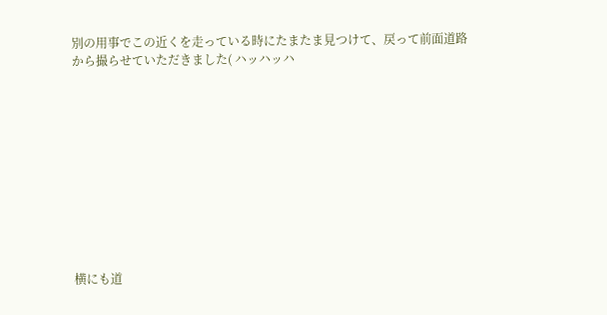別の用事でこの近くを走っている時にたまたま見つけて、戻って前面道路から撮らせていただきました( ハッハッハ











横にも道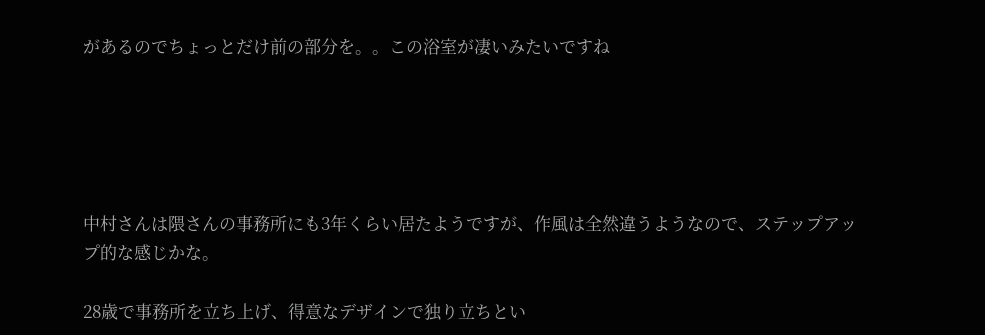があるのでちょっとだけ前の部分を。。この浴室が凄いみたいですね





中村さんは隈さんの事務所にも3年くらい居たようですが、作風は全然違うようなので、ステップアップ的な感じかな。

28歳で事務所を立ち上げ、得意なデザインで独り立ちとい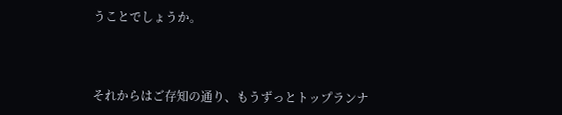うことでしょうか。



それからはご存知の通り、もうずっとトップランナ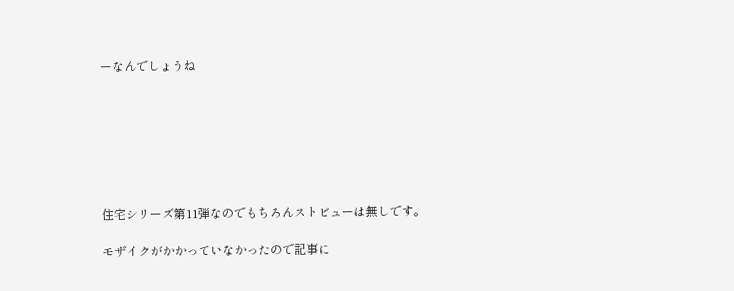ーなんでしょうね







住宅シリーズ第11弾なのでもちろんストビューは無しです。

モザイクがかかっていなかったので記事に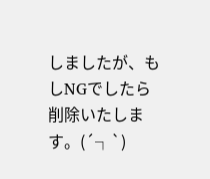しましたが、もしNGでしたら削除いたします。(´┐`)